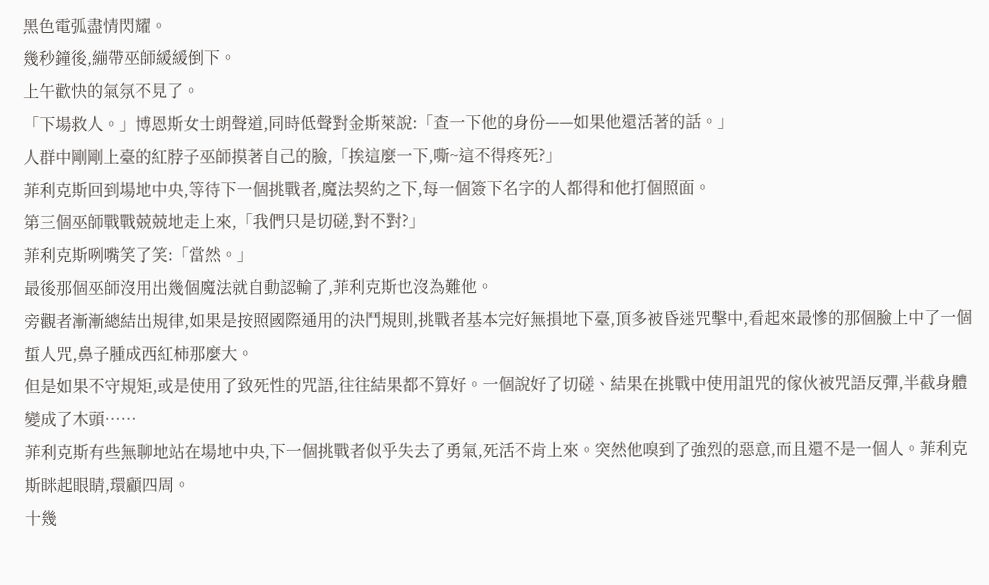黑色電弧盡情閃耀。
幾秒鐘後,繃帶巫師緩緩倒下。
上午歡快的氣氛不見了。
「下場救人。」博恩斯女士朗聲道,同時低聲對金斯萊說:「查一下他的身份——如果他還活著的話。」
人群中剛剛上臺的紅脖子巫師摸著自己的臉,「挨這麼一下,嘶~這不得疼死?」
菲利克斯回到場地中央,等待下一個挑戰者,魔法契約之下,每一個簽下名字的人都得和他打個照面。
第三個巫師戰戰兢兢地走上來,「我們只是切磋,對不對?」
菲利克斯咧嘴笑了笑:「當然。」
最後那個巫師沒用出幾個魔法就自動認輸了,菲利克斯也沒為難他。
旁觀者漸漸總結出規律,如果是按照國際通用的決鬥規則,挑戰者基本完好無損地下臺,頂多被昏迷咒擊中,看起來最慘的那個臉上中了一個蜇人咒,鼻子腫成西紅柿那麼大。
但是如果不守規矩,或是使用了致死性的咒語,往往結果都不算好。一個說好了切磋、結果在挑戰中使用詛咒的傢伙被咒語反彈,半截身體變成了木頭……
菲利克斯有些無聊地站在場地中央,下一個挑戰者似乎失去了勇氣,死活不肯上來。突然他嗅到了強烈的惡意,而且還不是一個人。菲利克斯眯起眼睛,環顧四周。
十幾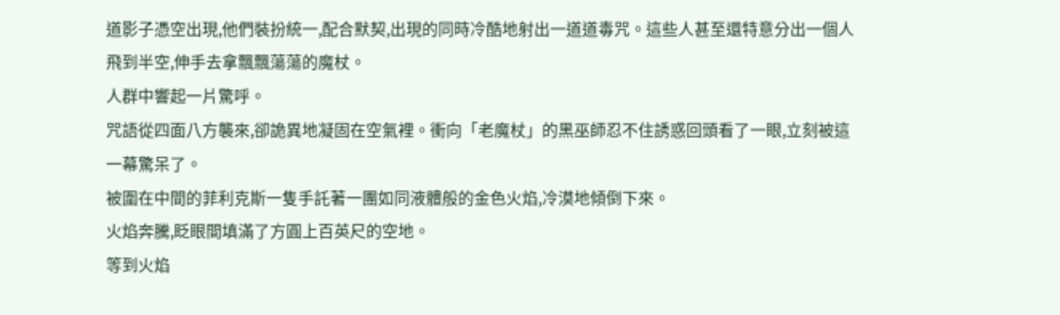道影子憑空出現,他們裝扮統一,配合默契,出現的同時冷酷地射出一道道毒咒。這些人甚至還特意分出一個人飛到半空,伸手去拿飄飄蕩蕩的魔杖。
人群中響起一片驚呼。
咒語從四面八方襲來,卻詭異地凝固在空氣裡。衝向「老魔杖」的黑巫師忍不住誘惑回頭看了一眼,立刻被這一幕驚呆了。
被圍在中間的菲利克斯一隻手託著一團如同液體般的金色火焰,冷漠地傾倒下來。
火焰奔騰,眨眼間填滿了方圓上百英尺的空地。
等到火焰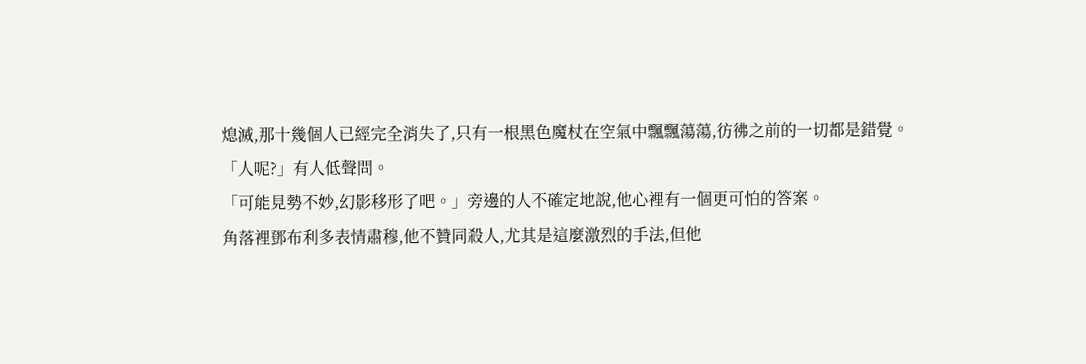熄滅,那十幾個人已經完全消失了,只有一根黑色魔杖在空氣中飄飄蕩蕩,彷彿之前的一切都是錯覺。
「人呢?」有人低聲問。
「可能見勢不妙,幻影移形了吧。」旁邊的人不確定地說,他心裡有一個更可怕的答案。
角落裡鄧布利多表情肅穆,他不贊同殺人,尤其是這麼激烈的手法,但他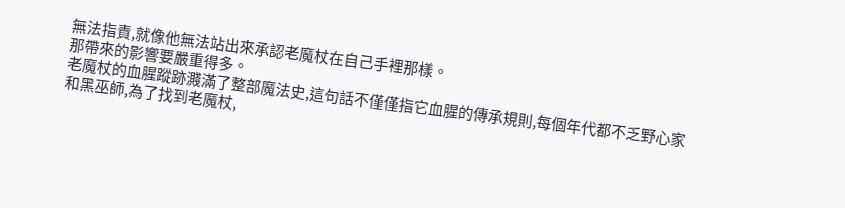無法指責,就像他無法站出來承認老魔杖在自己手裡那樣。
那帶來的影響要嚴重得多。
老魔杖的血腥蹤跡濺滿了整部魔法史,這句話不僅僅指它血腥的傳承規則,每個年代都不乏野心家和黑巫師,為了找到老魔杖,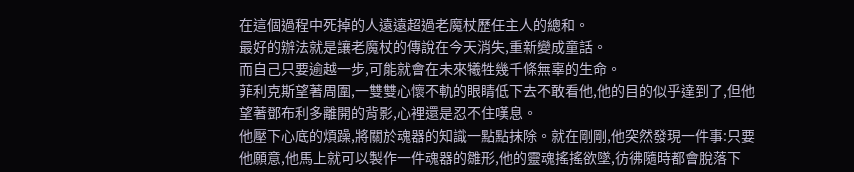在這個過程中死掉的人遠遠超過老魔杖歷任主人的總和。
最好的辦法就是讓老魔杖的傳說在今天消失,重新變成童話。
而自己只要逾越一步,可能就會在未來犧牲幾千條無辜的生命。
菲利克斯望著周圍,一雙雙心懷不軌的眼睛低下去不敢看他,他的目的似乎達到了,但他望著鄧布利多離開的背影,心裡還是忍不住嘆息。
他壓下心底的煩躁,將關於魂器的知識一點點抹除。就在剛剛,他突然發現一件事:只要他願意,他馬上就可以製作一件魂器的雛形,他的靈魂搖搖欲墜,彷彿隨時都會脫落下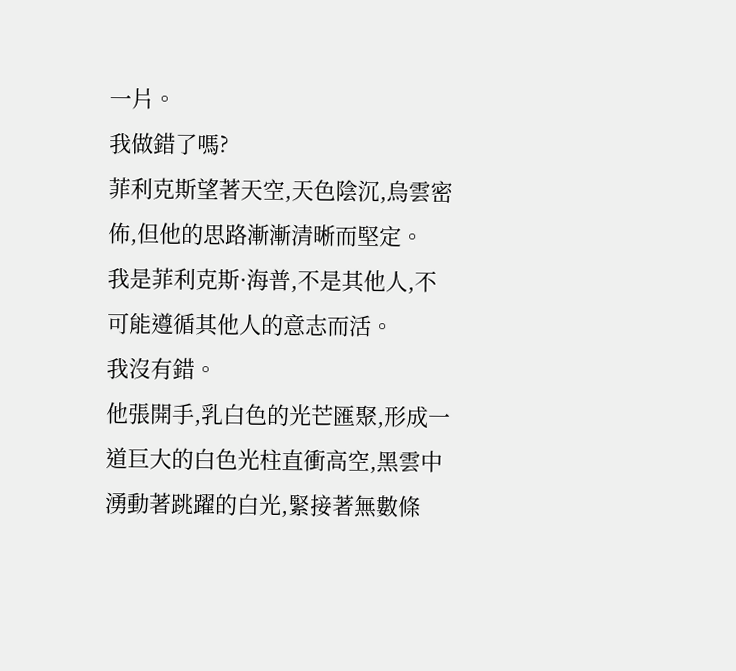一片。
我做錯了嗎?
菲利克斯望著天空,天色陰沉,烏雲密佈,但他的思路漸漸清晰而堅定。
我是菲利克斯·海普,不是其他人,不可能遵循其他人的意志而活。
我沒有錯。
他張開手,乳白色的光芒匯聚,形成一道巨大的白色光柱直衝高空,黑雲中湧動著跳躍的白光,緊接著無數條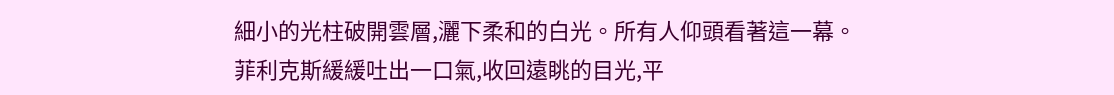細小的光柱破開雲層,灑下柔和的白光。所有人仰頭看著這一幕。
菲利克斯緩緩吐出一口氣,收回遠眺的目光,平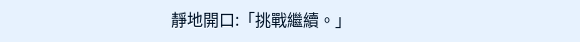靜地開口:「挑戰繼續。」